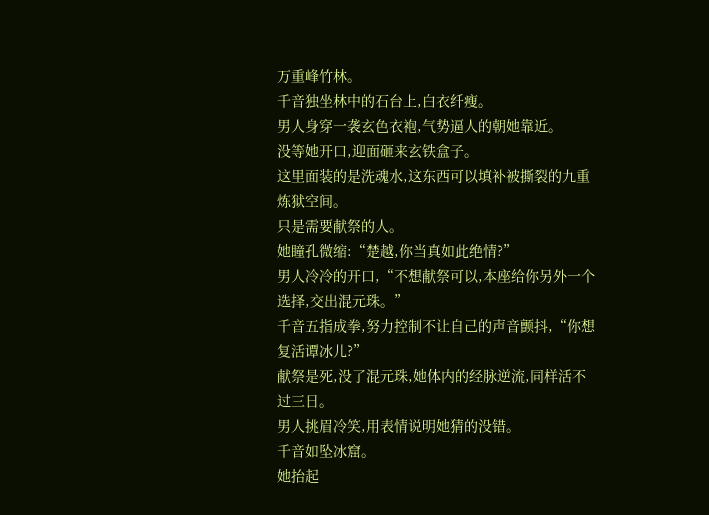万重峰竹林。
千音独坐林中的石台上,白衣纤瘦。
男人身穿一袭玄色衣袍,气势逼人的朝她靠近。
没等她开口,迎面砸来玄铁盒子。
这里面装的是洗魂水,这东西可以填补被撕裂的九重炼狱空间。
只是需要献祭的人。
她瞳孔微缩:“楚越,你当真如此绝情?”
男人冷冷的开口,“不想献祭可以,本座给你另外一个选择,交出混元珠。”
千音五指成拳,努力控制不让自己的声音颤抖,“你想复活谭冰儿?”
献祭是死,没了混元珠,她体内的经脉逆流,同样活不过三日。
男人挑眉冷笑,用表情说明她猜的没错。
千音如坠冰窟。
她抬起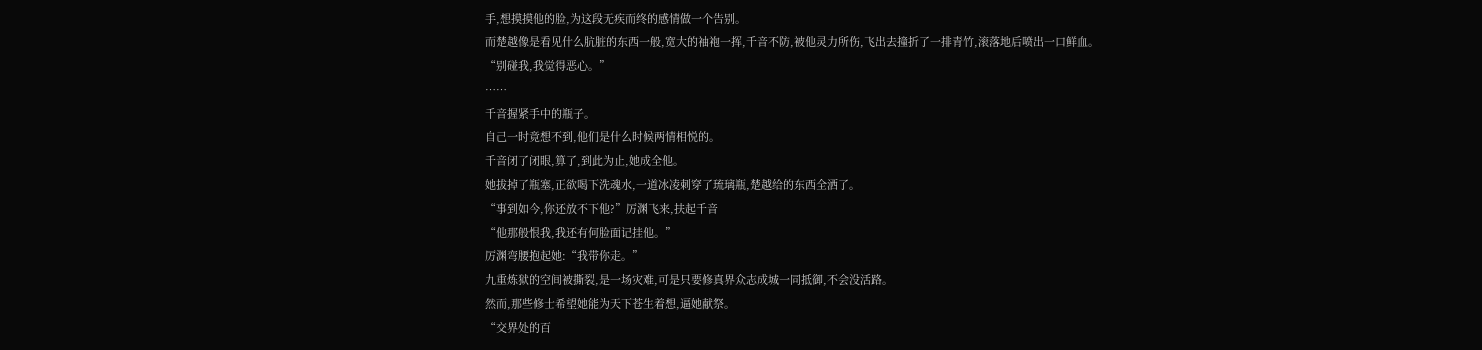手,想摸摸他的脸,为这段无疾而终的感情做一个告别。
而楚越像是看见什么肮脏的东西一般,宽大的袖袍一挥,千音不防,被他灵力所伤,飞出去撞折了一排青竹,滚落地后喷出一口鲜血。
“别碰我,我觉得恶心。”
……
千音握紧手中的瓶子。
自己一时竟想不到,他们是什么时候两情相悦的。
千音闭了闭眼,算了,到此为止,她成全他。
她拔掉了瓶塞,正欲喝下洗魂水,一道冰凌刺穿了琉璃瓶,楚越给的东西全洒了。
“事到如今,你还放不下他?”厉渊飞来,扶起千音
“他那般恨我,我还有何脸面记挂他。”
厉渊弯腰抱起她:“我带你走。”
九重炼狱的空间被撕裂,是一场灾难,可是只要修真界众志成城一同抵御,不会没活路。
然而,那些修士希望她能为天下苍生着想,逼她献祭。
“交界处的百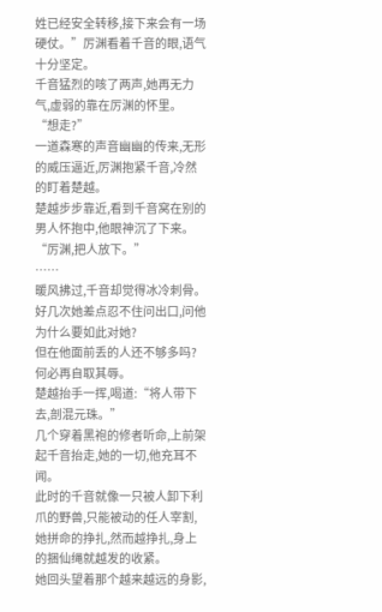姓已经安全转移,接下来会有一场硬仗。”厉渊看着千音的眼,语气十分坚定。
千音猛烈的咳了两声,她再无力气,虚弱的靠在厉渊的怀里。
“想走?”
一道森寒的声音幽幽的传来,无形的威压逼近,厉渊抱紧千音,冷然的盯着楚越。
楚越步步靠近,看到千音窝在别的男人怀抱中,他眼神沉了下来。
“厉渊,把人放下。”
……
暖风拂过,千音却觉得冰冷刺骨。
好几次她差点忍不住问出口,问他为什么要如此对她?
但在他面前丢的人还不够多吗?何必再自取其辱。
楚越抬手一挥,喝道:“将人带下去,剖混元珠。”
几个穿着黑袍的修者听命,上前架起千音抬走,她的一切,他充耳不闻。
此时的千音就像一只被人卸下利爪的野兽,只能被动的任人宰割,她拼命的挣扎,然而越挣扎,身上的捆仙绳就越发的收紧。
她回头望着那个越来越远的身影,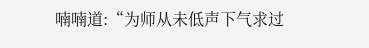喃喃道:“为师从未低声下气求过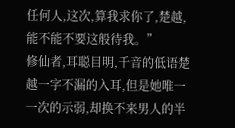任何人,这次,算我求你了,楚越,能不能不要这般待我。”
修仙者,耳聪目明,千音的低语楚越一字不漏的入耳,但是她唯一一次的示弱,却换不来男人的半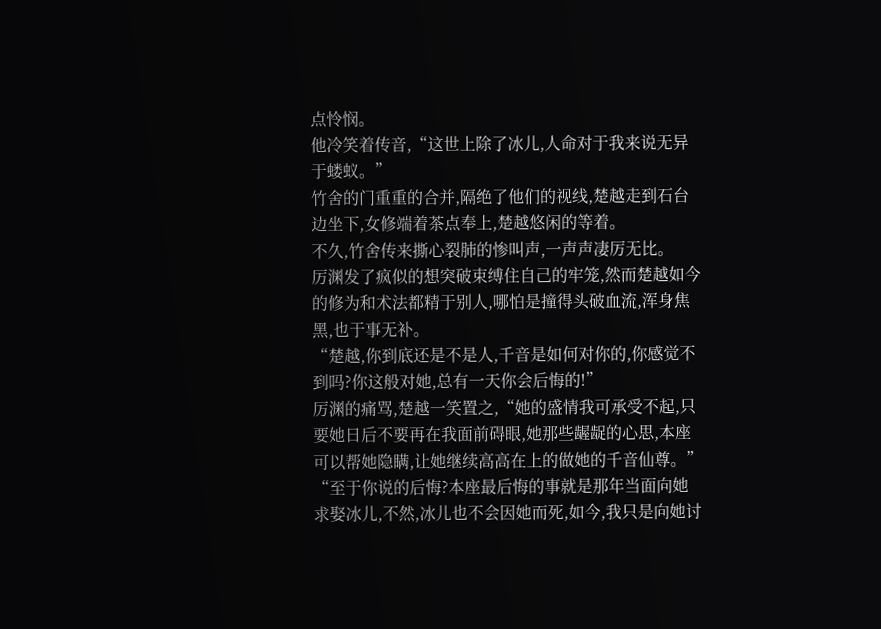点怜悯。
他冷笑着传音,“这世上除了冰儿,人命对于我来说无异于蝼蚁。”
竹舍的门重重的合并,隔绝了他们的视线,楚越走到石台边坐下,女修端着茶点奉上,楚越悠闲的等着。
不久,竹舍传来撕心裂肺的惨叫声,一声声凄厉无比。
厉渊发了疯似的想突破束缚住自己的牢笼,然而楚越如今的修为和术法都精于别人,哪怕是撞得头破血流,浑身焦黑,也于事无补。
“楚越,你到底还是不是人,千音是如何对你的,你感觉不到吗?你这般对她,总有一天你会后悔的!”
厉渊的痛骂,楚越一笑置之,“她的盛情我可承受不起,只要她日后不要再在我面前碍眼,她那些龌龊的心思,本座可以帮她隐瞒,让她继续高高在上的做她的千音仙尊。”
“至于你说的后悔?本座最后悔的事就是那年当面向她求娶冰儿,不然,冰儿也不会因她而死,如今,我只是向她讨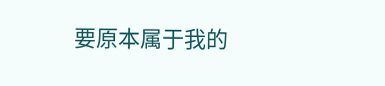要原本属于我的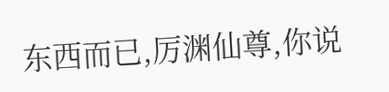东西而已,厉渊仙尊,你说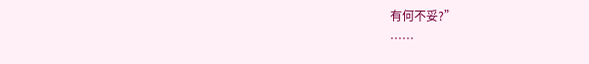有何不妥?”
……